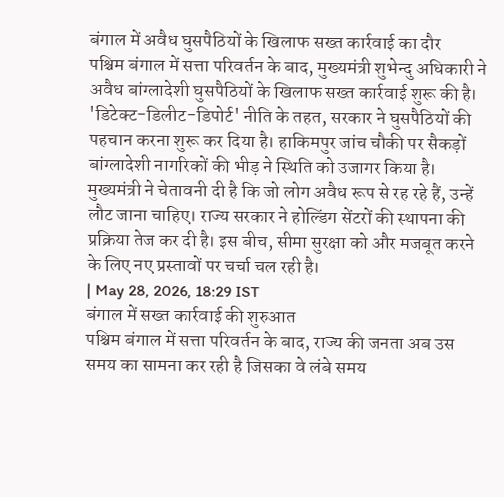बंगाल में अवैध घुसपैठियों के खिलाफ सख्त कार्रवाई का दौर
पश्चिम बंगाल में सत्ता परिवर्तन के बाद, मुख्यमंत्री शुभेन्दु अधिकारी ने अवैध बांग्लादेशी घुसपैठियों के खिलाफ सख्त कार्रवाई शुरू की है। 'डिटेक्ट-डिलीट-डिपोर्ट' नीति के तहत, सरकार ने घुसपैठियों की पहचान करना शुरू कर दिया है। हाकिमपुर जांच चौकी पर सैकड़ों बांग्लादेशी नागरिकों की भीड़ ने स्थिति को उजागर किया है। मुख्यमंत्री ने चेतावनी दी है कि जो लोग अवैध रूप से रह रहे हैं, उन्हें लौट जाना चाहिए। राज्य सरकार ने होल्डिंग सेंटरों की स्थापना की प्रक्रिया तेज कर दी है। इस बीच, सीमा सुरक्षा को और मजबूत करने के लिए नए प्रस्तावों पर चर्चा चल रही है।
| May 28, 2026, 18:29 IST
बंगाल में सख्त कार्रवाई की शुरुआत
पश्चिम बंगाल में सत्ता परिवर्तन के बाद, राज्य की जनता अब उस समय का सामना कर रही है जिसका वे लंबे समय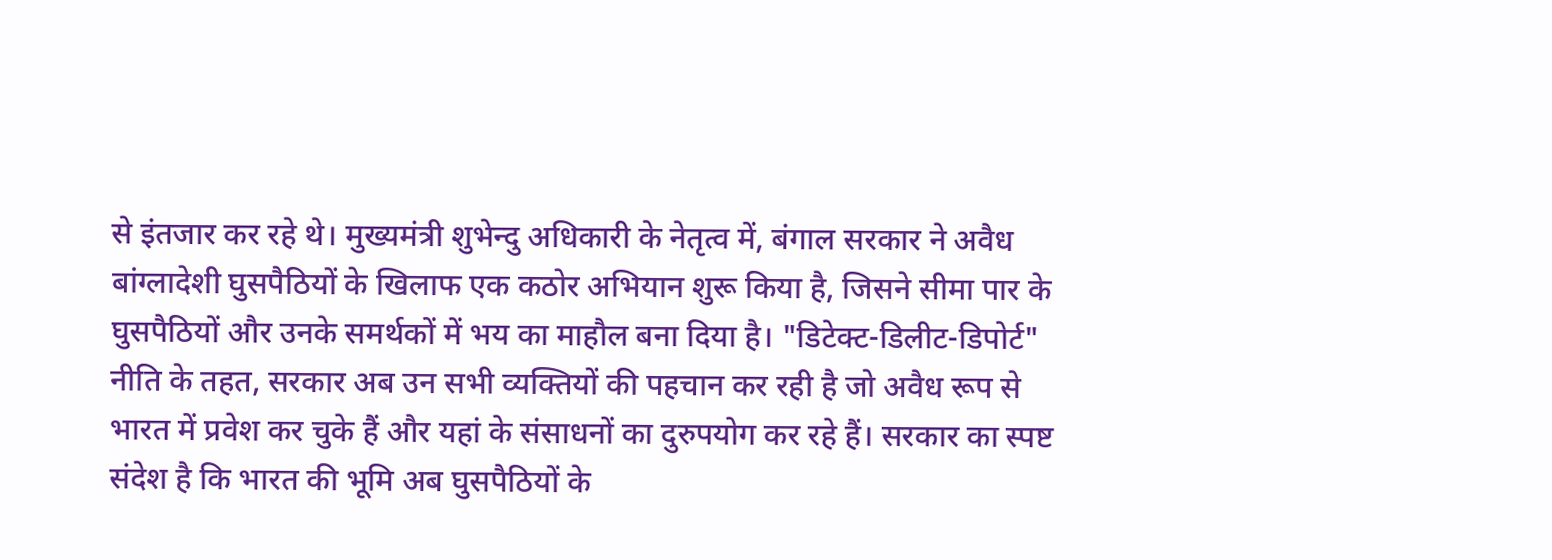से इंतजार कर रहे थे। मुख्यमंत्री शुभेन्दु अधिकारी के नेतृत्व में, बंगाल सरकार ने अवैध बांग्लादेशी घुसपैठियों के खिलाफ एक कठोर अभियान शुरू किया है, जिसने सीमा पार के घुसपैठियों और उनके समर्थकों में भय का माहौल बना दिया है। "डिटेक्ट-डिलीट-डिपोर्ट" नीति के तहत, सरकार अब उन सभी व्यक्तियों की पहचान कर रही है जो अवैध रूप से भारत में प्रवेश कर चुके हैं और यहां के संसाधनों का दुरुपयोग कर रहे हैं। सरकार का स्पष्ट संदेश है कि भारत की भूमि अब घुसपैठियों के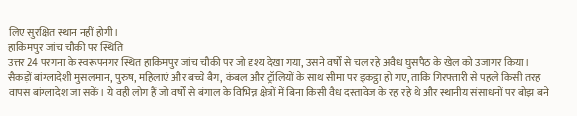लिए सुरक्षित स्थान नहीं होगी।
हाकिमपुर जांच चौकी पर स्थिति
उत्तर 24 परगना के स्वरूपनगर स्थित हाकिमपुर जांच चौकी पर जो दृश्य देखा गया, उसने वर्षों से चल रहे अवैध घुसपैठ के खेल को उजागर किया। सैकड़ों बांग्लादेशी मुसलमान, पुरुष, महिलाएं और बच्चे बैग, कंबल और ट्रॉलियों के साथ सीमा पर इकट्ठा हो गए, ताकि गिरफ्तारी से पहले किसी तरह वापस बांग्लादेश जा सकें। ये वही लोग हैं जो वर्षों से बंगाल के विभिन्न क्षेत्रों में बिना किसी वैध दस्तावेज के रह रहे थे और स्थानीय संसाधनों पर बोझ बने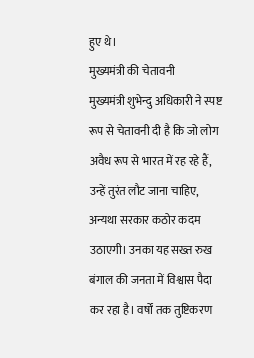हुए थे।
मुख्यमंत्री की चेतावनी
मुख्यमंत्री शुभेन्दु अधिकारी ने स्पष्ट रूप से चेतावनी दी है कि जो लोग अवैध रूप से भारत में रह रहे हैं, उन्हें तुरंत लौट जाना चाहिए, अन्यथा सरकार कठोर कदम उठाएगी। उनका यह सख्त रुख बंगाल की जनता में विश्वास पैदा कर रहा है। वर्षों तक तुष्टिकरण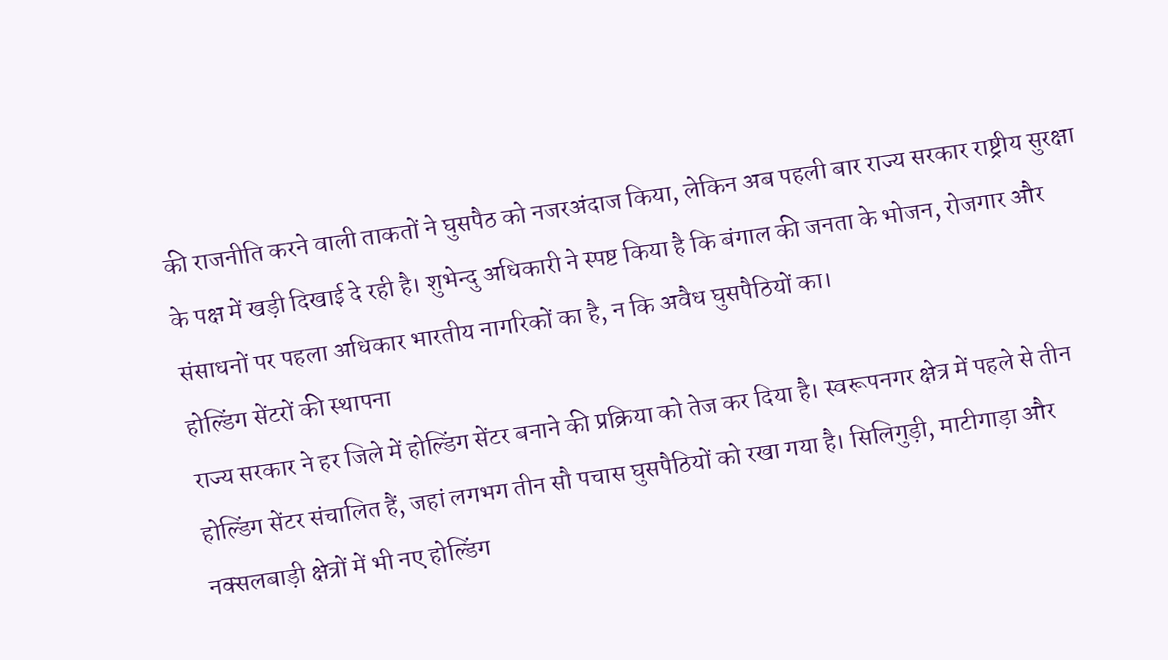की राजनीति करने वाली ताकतों ने घुसपैठ को नजरअंदाज किया, लेकिन अब पहली बार राज्य सरकार राष्ट्रीय सुरक्षा के पक्ष में खड़ी दिखाई दे रही है। शुभेन्दु अधिकारी ने स्पष्ट किया है कि बंगाल की जनता के भोजन, रोजगार और संसाधनों पर पहला अधिकार भारतीय नागरिकों का है, न कि अवैध घुसपैठियों का।
होल्डिंग सेंटरों की स्थापना
राज्य सरकार ने हर जिले में होल्डिंग सेंटर बनाने की प्रक्रिया को तेज कर दिया है। स्वरूपनगर क्षेत्र में पहले से तीन होल्डिंग सेंटर संचालित हैं, जहां लगभग तीन सौ पचास घुसपैठियों को रखा गया है। सिलिगुड़ी, माटीगाड़ा और नक्सलबाड़ी क्षेत्रों में भी नए होल्डिंग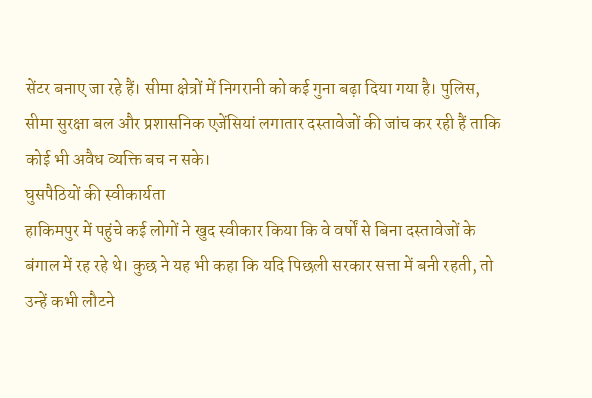सेंटर बनाए जा रहे हैं। सीमा क्षेत्रों में निगरानी को कई गुना बढ़ा दिया गया है। पुलिस, सीमा सुरक्षा बल और प्रशासनिक एजेंसियां लगातार दस्तावेजों की जांच कर रही हैं ताकि कोई भी अवैध व्यक्ति बच न सके।
घुसपैठियों की स्वीकार्यता
हाकिमपुर में पहुंचे कई लोगों ने खुद स्वीकार किया कि वे वर्षों से बिना दस्तावेजों के बंगाल में रह रहे थे। कुछ ने यह भी कहा कि यदि पिछली सरकार सत्ता में बनी रहती, तो उन्हें कभी लौटने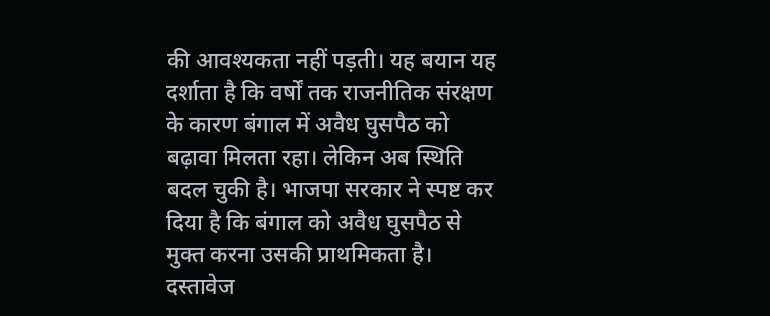की आवश्यकता नहीं पड़ती। यह बयान यह दर्शाता है कि वर्षों तक राजनीतिक संरक्षण के कारण बंगाल में अवैध घुसपैठ को बढ़ावा मिलता रहा। लेकिन अब स्थिति बदल चुकी है। भाजपा सरकार ने स्पष्ट कर दिया है कि बंगाल को अवैध घुसपैठ से मुक्त करना उसकी प्राथमिकता है। दस्तावेज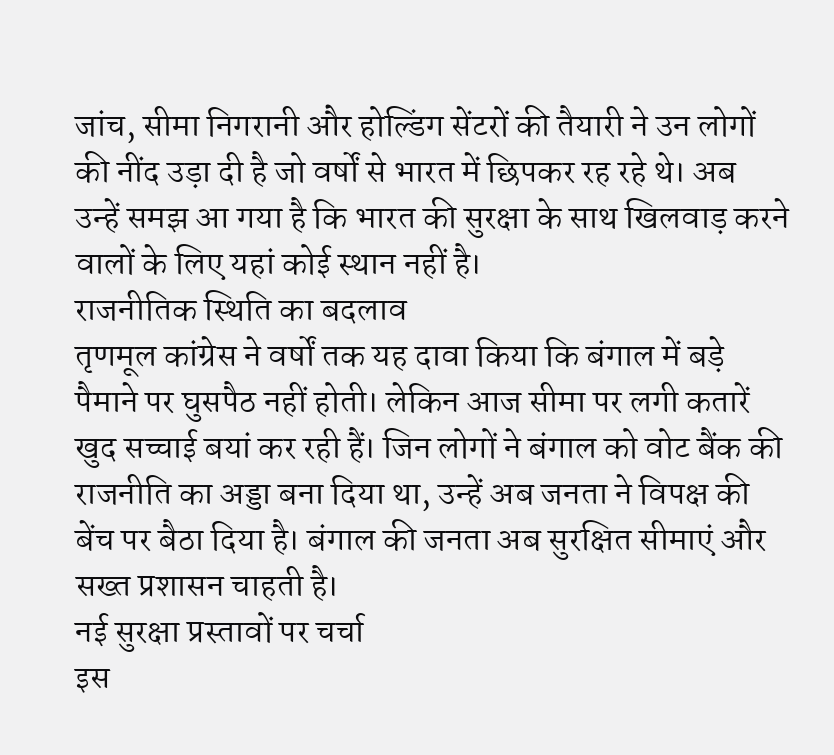जांच, सीमा निगरानी और होल्डिंग सेंटरों की तैयारी ने उन लोगों की नींद उड़ा दी है जो वर्षों से भारत में छिपकर रह रहे थे। अब उन्हें समझ आ गया है कि भारत की सुरक्षा के साथ खिलवाड़ करने वालों के लिए यहां कोई स्थान नहीं है।
राजनीतिक स्थिति का बदलाव
तृणमूल कांग्रेस ने वर्षों तक यह दावा किया कि बंगाल में बड़े पैमाने पर घुसपैठ नहीं होती। लेकिन आज सीमा पर लगी कतारें खुद सच्चाई बयां कर रही हैं। जिन लोगों ने बंगाल को वोट बैंक की राजनीति का अड्डा बना दिया था, उन्हें अब जनता ने विपक्ष की बेंच पर बैठा दिया है। बंगाल की जनता अब सुरक्षित सीमाएं और सख्त प्रशासन चाहती है।
नई सुरक्षा प्रस्तावों पर चर्चा
इस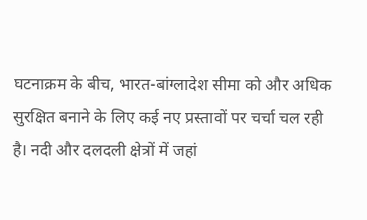घटनाक्रम के बीच, भारत-बांग्लादेश सीमा को और अधिक सुरक्षित बनाने के लिए कई नए प्रस्तावों पर चर्चा चल रही है। नदी और दलदली क्षेत्रों में जहां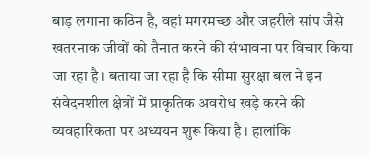बाड़ लगाना कठिन है, वहां मगरमच्छ और जहरीले सांप जैसे खतरनाक जीवों को तैनात करने की संभावना पर विचार किया जा रहा है। बताया जा रहा है कि सीमा सुरक्षा बल ने इन संवेदनशील क्षेत्रों में प्राकृतिक अवरोध खड़े करने की व्यवहारिकता पर अध्ययन शुरू किया है। हालांकि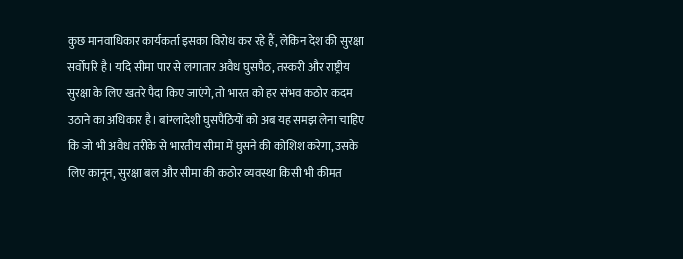कुछ मानवाधिकार कार्यकर्ता इसका विरोध कर रहे हैं, लेकिन देश की सुरक्षा सर्वोपरि है। यदि सीमा पार से लगातार अवैध घुसपैठ, तस्करी और राष्ट्रीय सुरक्षा के लिए खतरे पैदा किए जाएंगे, तो भारत को हर संभव कठोर कदम उठाने का अधिकार है। बांग्लादेशी घुसपैठियों को अब यह समझ लेना चाहिए कि जो भी अवैध तरीके से भारतीय सीमा में घुसने की कोशिश करेगा, उसके लिए कानून, सुरक्षा बल और सीमा की कठोर व्यवस्था किसी भी कीमत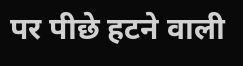पर पीछे हटने वाली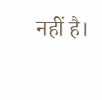नहीं है।